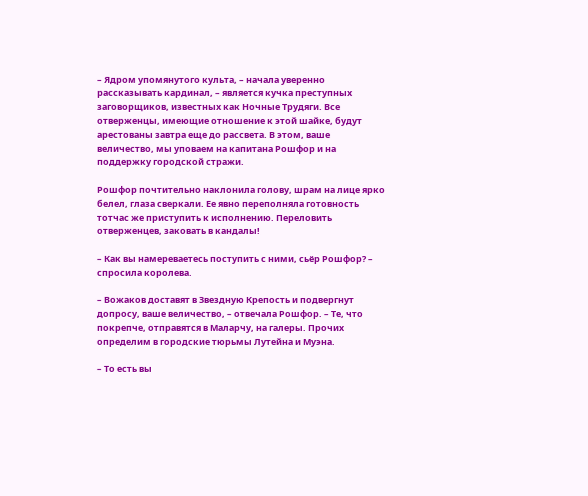– Ядром упомянутого культа, – начала уверенно рассказывать кардинал, – является кучка преступных заговорщиков, известных как Ночные Трудяги. Все отверженцы, имеющие отношение к этой шайке, будут арестованы завтра еще до рассвета. В этом, ваше величество, мы уповаем на капитана Рошфор и на поддержку городской стражи.

Рошфор почтительно наклонила голову, шрам на лице ярко белел, глаза сверкали. Ее явно переполняла готовность тотчас же приступить к исполнению. Переловить отверженцев, заковать в кандалы!

– Как вы намереваетесь поступить с ними, сьёр Рошфор? – спросила королева.

– Вожаков доставят в Звездную Крепость и подвергнут допросу, ваше величество, – отвечала Рошфор. – Те, что покрепче, отправятся в Маларчу, на галеры. Прочих определим в городские тюрьмы Лутейна и Муэна.

– То есть вы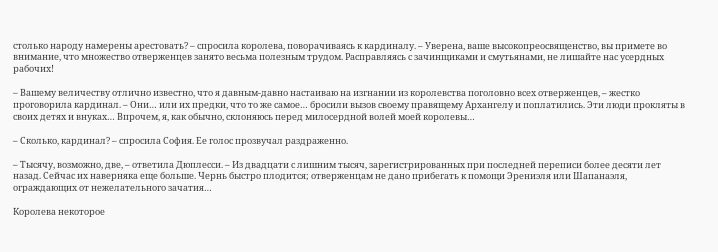столько народу намерены арестовать? – спросила королева, поворачиваясь к кардиналу. – Уверена, ваше высокопреосвященство, вы примете во внимание, что множество отверженцев занято весьма полезным трудом. Расправляясь с зачинщиками и смутьянами, не лишайте нас усердных рабочих!

– Вашему величеству отлично известно, что я давным-давно настаиваю на изгнании из королевства поголовно всех отверженцев, – жестко проговорила кардинал. – Они… или их предки, что то же самое… бросили вызов своему правящему Архангелу и поплатились. Эти люди прокляты в своих детях и внуках… Впрочем, я, как обычно, склоняюсь перед милосердной волей моей королевы…

– Сколько, кардинал? – спросила София. Ее голос прозвучал раздраженно.

– Тысячу, возможно, две, – ответила Дюплесси. – Из двадцати с лишним тысяч, зарегистрированных при последней переписи более десяти лет назад. Сейчас их наверняка еще больше. Чернь быстро плодится; отверженцам не дано прибегать к помощи Эрениэля или Шапанаэля, ограждающих от нежелательного зачатия…

Королева некоторое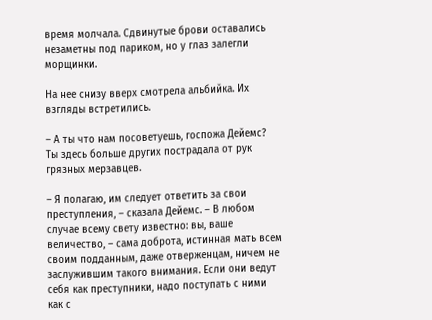время молчала. Сдвинутые брови оставались незаметны под париком, но у глаз залегли морщинки.

На нее снизу вверх смотрела альбийка. Их взгляды встретились.

– А ты что нам посоветуешь, госпожа Дейемс? Ты здесь больше других пострадала от рук грязных мерзавцев.

– Я полагаю, им следует ответить за свои преступления, – сказала Дейемс. – В любом случае всему свету известно: вы, ваше величество, – сама доброта, истинная мать всем своим подданным, даже отверженцам, ничем не заслужившим такого внимания. Если они ведут себя как преступники, надо поступать с ними как с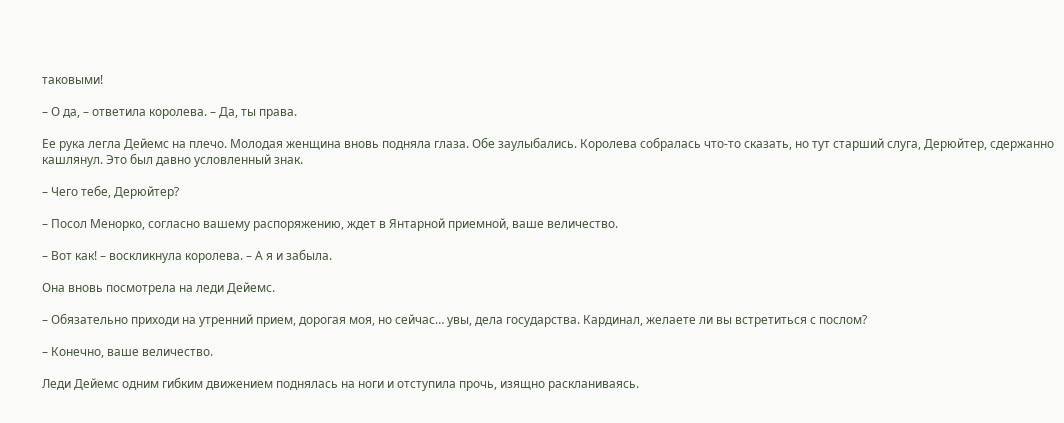таковыми!

– О да, – ответила королева. – Да, ты права.

Ее рука легла Дейемс на плечо. Молодая женщина вновь подняла глаза. Обе заулыбались. Королева собралась что-то сказать, но тут старший слуга, Дерюйтер, сдержанно кашлянул. Это был давно условленный знак.

– Чего тебе, Дерюйтер?

– Посол Менорко, согласно вашему распоряжению, ждет в Янтарной приемной, ваше величество.

– Вот как! – воскликнула королева. – А я и забыла.

Она вновь посмотрела на леди Дейемс.

– Обязательно приходи на утренний прием, дорогая моя, но сейчас… увы, дела государства. Кардинал, желаете ли вы встретиться с послом?

– Конечно, ваше величество.

Леди Дейемс одним гибким движением поднялась на ноги и отступила прочь, изящно раскланиваясь.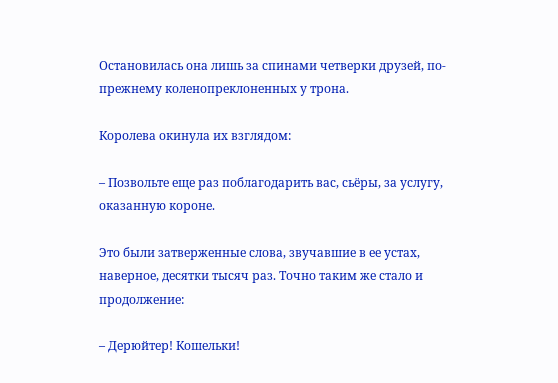Остановилась она лишь за спинами четверки друзей, по-прежнему коленопреклоненных у трона.

Королева окинула их взглядом:

– Позвольте еще раз поблагодарить вас, сьёры, за услугу, оказанную короне.

Это были затверженные слова, звучавшие в ее устах, наверное, десятки тысяч раз. Точно таким же стало и продолжение:

– Дерюйтер! Кошельки!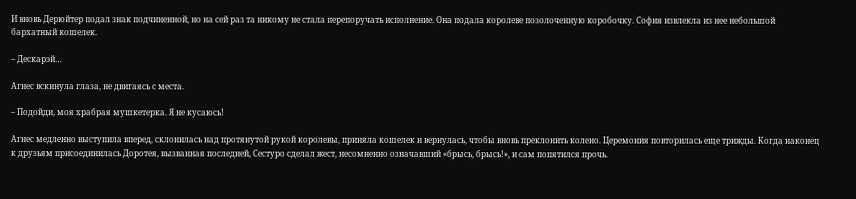И вновь Дерюйтер подал знак подчиненной, но на сей раз та никому не стала перепоручать исполнение. Она подала королеве позолоченную коробочку. София извлекла из нее небольшой бархатный кошелек.

– Дескарэй…

Агнес вскинула глаза, не двигаясь с места.

– Подойди, моя храбрая мушкетерка. Я не кусаюсь!

Агнес медленно выступила вперед, склонилась над протянутой рукой королевы, приняла кошелек и вернулась, чтобы вновь преклонить колено. Церемония повторилась еще трижды. Когда наконец к друзьям присоединилась Доротея, вызванная последней, Сестуро сделал жест, несомненно означавший «брысь, брысь!», и сам попятился прочь.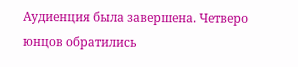Аудиенция была завершена. Четверо юнцов обратились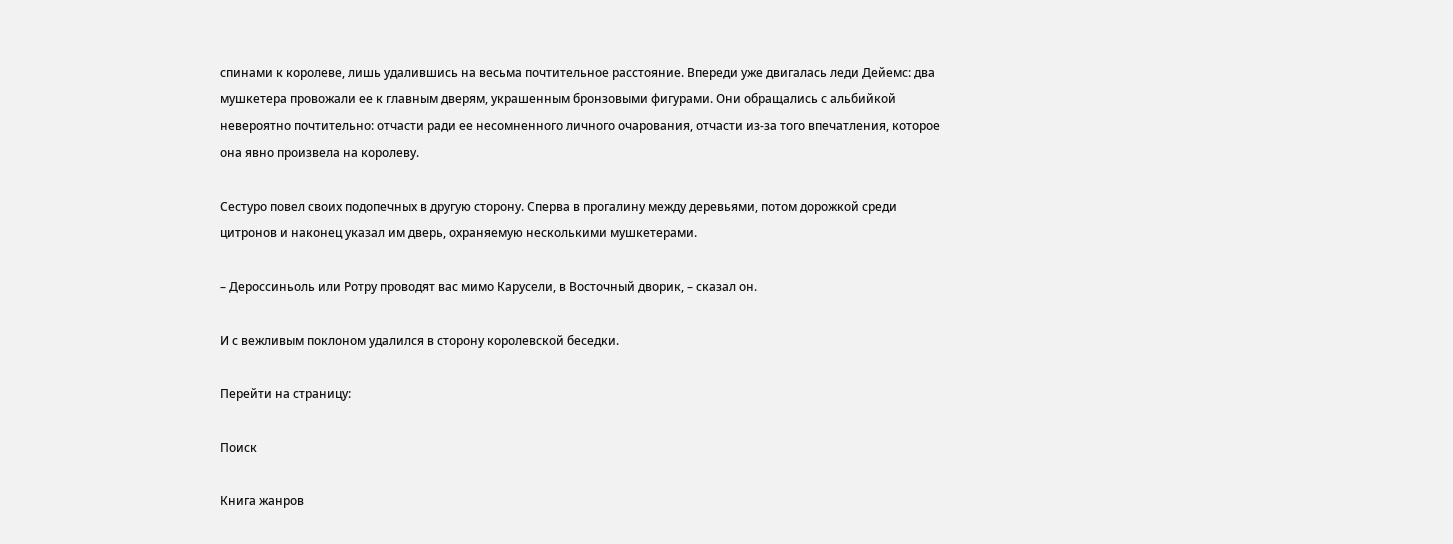спинами к королеве, лишь удалившись на весьма почтительное расстояние. Впереди уже двигалась леди Дейемс: два мушкетера провожали ее к главным дверям, украшенным бронзовыми фигурами. Они обращались с альбийкой невероятно почтительно: отчасти ради ее несомненного личного очарования, отчасти из-за того впечатления, которое она явно произвела на королеву.

Сестуро повел своих подопечных в другую сторону. Сперва в прогалину между деревьями, потом дорожкой среди цитронов и наконец указал им дверь, охраняемую несколькими мушкетерами.

– Дероссиньоль или Ротру проводят вас мимо Карусели, в Восточный дворик, – сказал он.

И с вежливым поклоном удалился в сторону королевской беседки.

Перейти на страницу:

Поиск

Книга жанров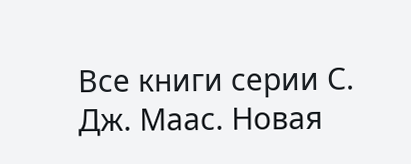Все книги серии С. Дж. Маас. Новая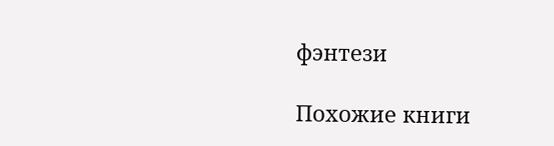фэнтези

Похожие книги